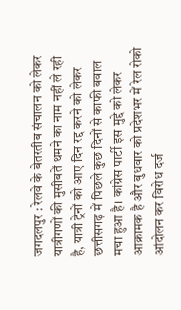जगदलपुर : रेलवे के बेतरतीब संचालन को लेकर यात्रीगणों की मुसीबतें थमने का नाम नहीं ले रही है, यात्री ट्रेनों को आए दिन रद्द करने को लेकर छत्तीसगढ़ में पिछले कुछ दिनों से काफी बवाल मचा हुआ है। कांग्रेस पार्टी इस मुद्दे को लेकर आक्रामक है और बुधवार को प्रदेशभर में रेल रोको आंदोलन कर विरोध दर्ज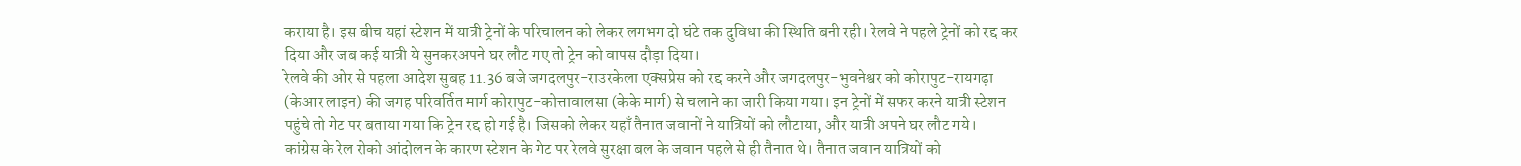कराया है। इस बीच यहां स्टेशन में यात्री ट्रेनों के परिचालन को लेकर लगभग दो घंटे तक दुविधा की स्थिति बनी रही। रेलवे ने पहले ट्रेनों को रद्द कर दिया और जब कई यात्री ये सुनकरअपने घर लौट गए तो ट्रेन को वापस दौड़ा दिया।
रेलवे की ओर से पहला आदेश सुबह 11.36 बजे जगदलपुर-राउरकेला एक्सप्रेस को रद्द करने और जगदलपुर-भुवनेश्वर को कोरापुट-रायगढ़ा (केआर लाइन) की जगह परिवर्तित मार्ग कोरापुट-कोत्तावालसा (केके मार्ग) से चलाने का जारी किया गया। इन ट्रेनों में सफर करने यात्री स्टेशन पहुंचे तो गेट पर बताया गया कि ट्रेन रद्द हो गई है। जिसको लेकर यहाँ तैनात जवानों ने यात्रियों को लौटाया, और यात्री अपने घर लौट गये।
कांग्रेस के रेल रोको आंदोलन के कारण स्टेशन के गेट पर रेलवे सुरक्षा बल के जवान पहले से ही तैनात थे। तैनात जवान यात्रियों को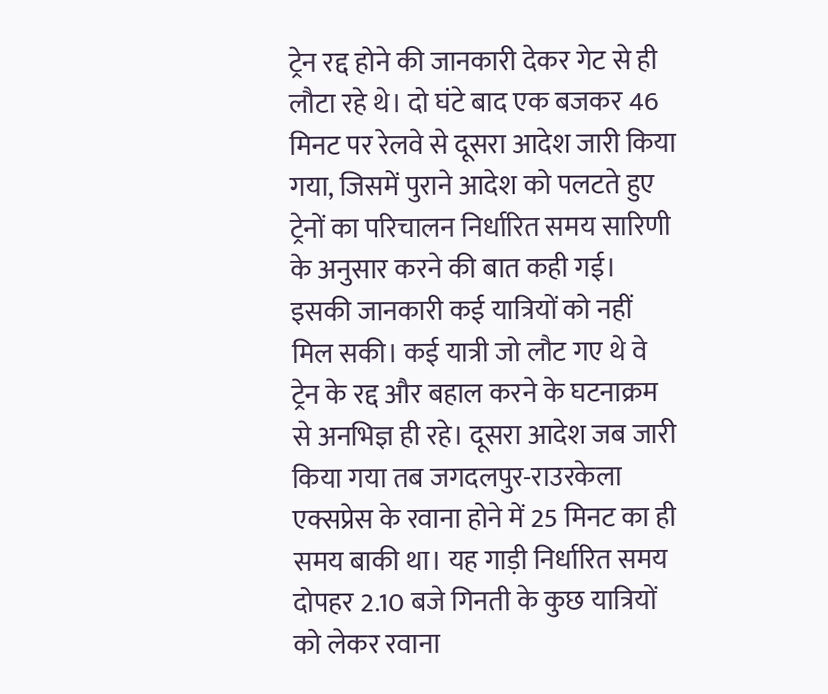ट्रेन रद्द होने की जानकारी देकर गेट से ही लौटा रहे थे। दो घंटे बाद एक बजकर 46 मिनट पर रेलवे से दूसरा आदेश जारी किया गया, जिसमें पुराने आदेश को पलटते हुए ट्रेनों का परिचालन निर्धारित समय सारिणी के अनुसार करने की बात कही गई। इसकी जानकारी कई यात्रियों को नहीं मिल सकी। कई यात्री जो लौट गए थे वे ट्रेन के रद्द और बहाल करने के घटनाक्रम से अनभिज्ञ ही रहे। दूसरा आदेश जब जारी किया गया तब जगदलपुर-राउरकेला एक्सप्रेस के रवाना होने में 25 मिनट का ही समय बाकी था। यह गाड़ी निर्धारित समय दोपहर 2.10 बजे गिनती के कुछ यात्रियों को लेकर रवाना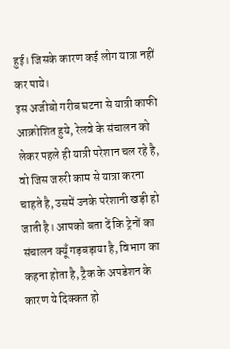हुई। जिसके कारण कई लोग यात्रा नहीं कर पाये।
इस अजीबो गरीब घटना से यात्री काफी आक्रोशित हुये, रेलवे के संचालन को लेकर पहले ही यात्री परेशान चल रहे है, वो जिस जरुरी काम से यात्रा करना चाहते है, उसमें उनके परेशानी खड़ी हो जाती है। आपको बता दें कि ट्रेनों का संचालन क्यूँ गड़बड़ाया है, विभाग का कहना होता है, ट्रैक के अपडेशन के कारण ये दिक्कत हो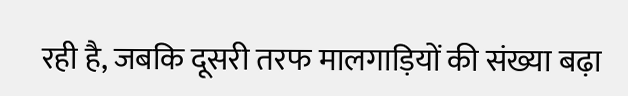रही है, जबकि दूसरी तरफ मालगाड़ियों की संख्या बढ़ा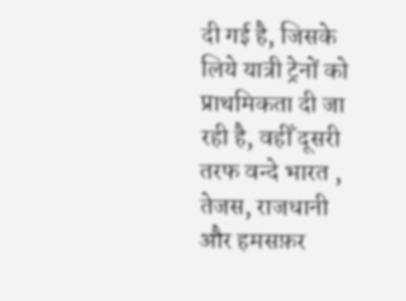दी गई है, जिसके लिये यात्री ट्रेनों को प्राथमिकता दी जा रही है, वहीँ दूसरी तरफ वन्दे भारत , तेजस, राजधानी और हमसफ़र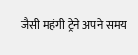जैसी महंगी ट्रेने अपने समय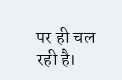पर ही चल रही है।